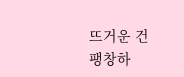뜨거운 건 팽창하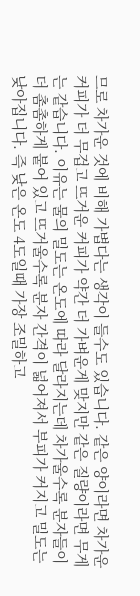므로 차가운 것에 비해 가볍다는 생각이 들수도 있습니다. 같은 양이라면 차가운 커피가 더 무겁고 뜨거운 커피가 약간 더 가벼운게 맞지만 같은 질량이라면 무게는 같습니다. 이유는 물의 밀도는 온도에 따라 달라지는데 차가울수록 분자들이 더 촘촘하게 붙어 있고 뜨거울수록 분자 간격이 넓어져서 부피가 커지고 밀도는 낮아집니다. 즉 낮은 온도 4도일때 가장 조밀하고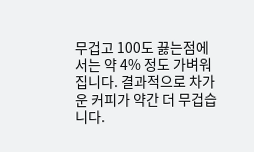무겁고 100도 끓는점에서는 약 4% 정도 가벼워집니다. 결과적으로 차가운 커피가 약간 더 무겁습니다.